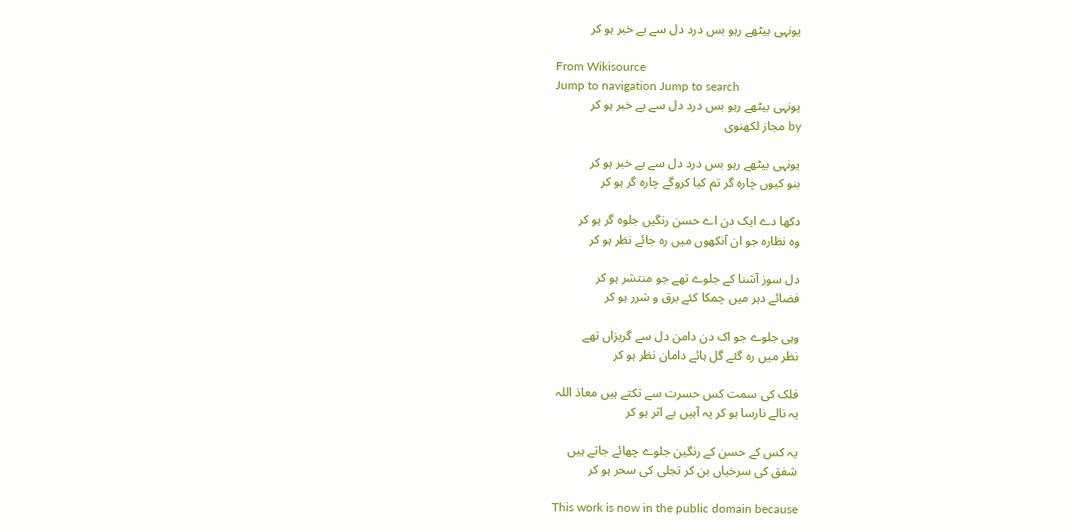یونہی بیٹھے رہو بس درد دل سے بے خبر ہو کر

From Wikisource
Jump to navigation Jump to search
یونہی بیٹھے رہو بس درد دل سے بے خبر ہو کر
by مجاز لکھنوی

یونہی بیٹھے رہو بس درد دل سے بے خبر ہو کر
بنو کیوں چارہ گر تم کیا کروگے چارہ گر ہو کر

دکھا دے ایک دن اے حسن رنگیں جلوہ گر ہو کر
وہ نظارہ جو ان آنکھوں میں رہ جائے نظر ہو کر

دل سوز آشنا کے جلوے تھے جو منتشر ہو کر
فضائے دہر میں چمکا کئے برق و شرر ہو کر

وہی جلوے جو اک دن دامن دل سے گریزاں تھے
نظر میں رہ گئے گل ہائے دامان نظر ہو کر

فلک کی سمت کس حسرت سے تکتے ہیں معاذ اللہ
یہ نالے نارسا ہو کر یہ آہیں بے اثر ہو کر

یہ کس کے حسن کے رنگین جلوے چھائے جاتے ہیں
شفق کی سرخیاں بن کر تجلی کی سحر ہو کر

This work is now in the public domain because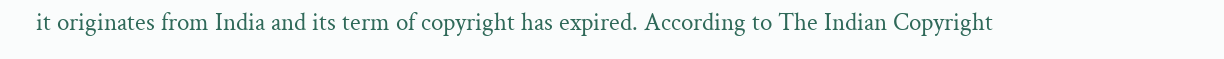it originates from India and its term of copyright has expired. According to The Indian Copyright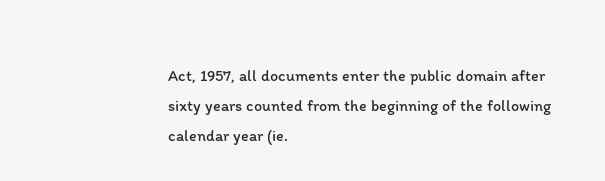Act, 1957, all documents enter the public domain after sixty years counted from the beginning of the following calendar year (ie.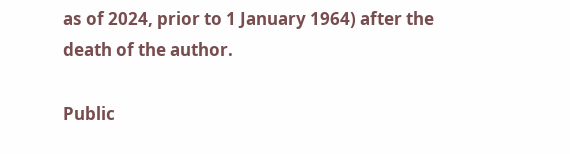as of 2024, prior to 1 January 1964) after the death of the author.

Public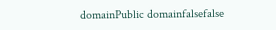domainPublic domainfalsefalse